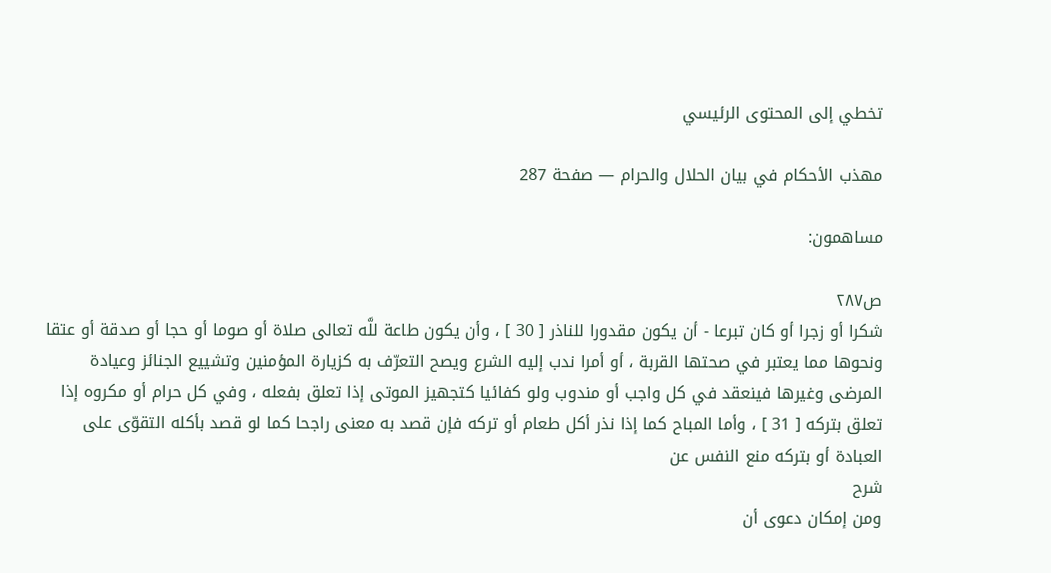تخطي إلى المحتوى الرئيسي

مهذب الأحكام في بيان الحلال والحرام — صفحة 287

مساهمون:

ص٢٨٧
شكرا أو زجرا أو كان تبرعا - أن يكون مقدورا للناذر [ 30 ] ، وأن يكون طاعة للَّه تعالى صلاة أو صوما أو حجا أو صدقة أو عتقا ونحوها مما يعتبر في صحتها القربة ، أو أمرا ندب إليه الشرع ويصح التعرّف به كزيارة المؤمنين وتشييع الجنائز وعيادة المرضى وغيرها فينعقد في كل واجب أو مندوب ولو كفائيا كتجهيز الموتى إذا تعلق بفعله ، وفي كل حرام أو مكروه إذا تعلق بتركه [ 31 ] ، وأما المباح كما إذا نذر أكل طعام أو تركه فإن قصد به معنى راجحا كما لو قصد بأكله التقوّى على العبادة أو بتركه منع النفس عن
شرح
ومن إمكان دعوى أن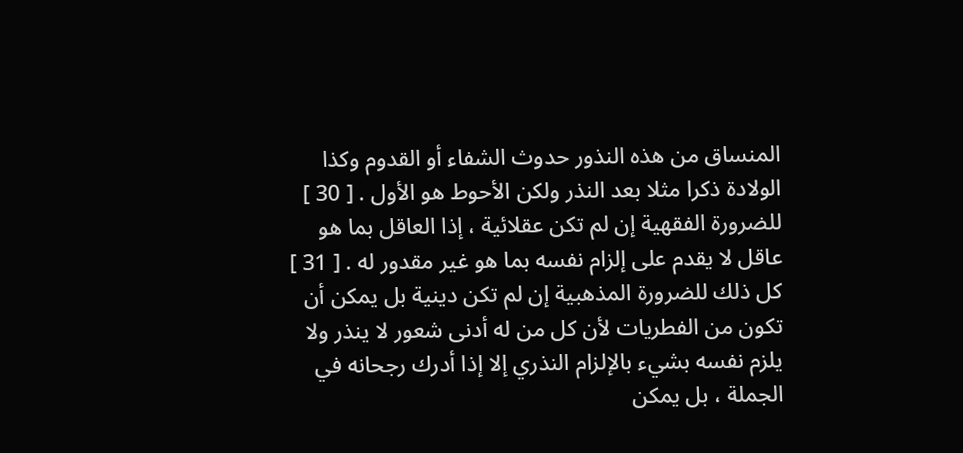المنساق من هذه النذور حدوث الشفاء أو القدوم وكذا الولادة ذكرا مثلا بعد النذر ولكن الأحوط هو الأول . [ 30 ] للضرورة الفقهية إن لم تكن عقلائية ، إذا العاقل بما هو عاقل لا يقدم على إلزام نفسه بما هو غير مقدور له . [ 31 ] كل ذلك للضرورة المذهبية إن لم تكن دينية بل يمكن أن تكون من الفطريات لأن كل من له أدنى شعور لا ينذر ولا يلزم نفسه بشيء بالإلزام النذري إلا إذا أدرك رجحانه في الجملة ، بل يمكن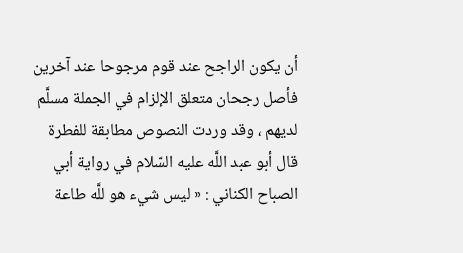أن يكون الراجح عند قوم مرجوحا عند آخرين فأصل رجحان متعلق الإلزام في الجملة مسلَّم لديهم ، وقد وردت النصوص مطابقة للفطرة قال أبو عبد اللَّه عليه السّلام في رواية أبي الصباح الكناني : « ليس شيء هو للَّه طاعة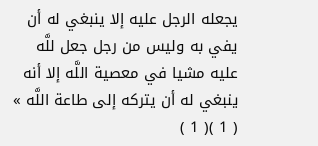يجعله الرجل عليه إلا ينبغي له أن يفي به وليس من رجل جعل للَّه عليه مشيا في معصية اللَّه إلا أنه ينبغي له أن يتركه إلى طاعة اللَّه » ( 1 )( 1 )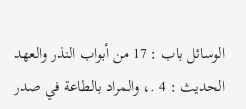الوسائل باب : 17 من أبواب النذر والعهد الحديث : 4 .، والمراد بالطاعة في صدر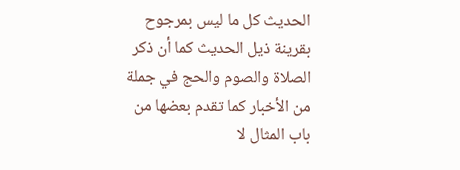الحديث كل ما ليس بمرجوح بقرينة ذيل الحديث كما أن ذكر الصلاة والصوم والحج في جملة من الأخبار كما تقدم بعضها من باب المثال لا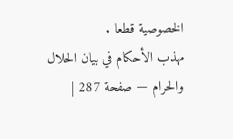الخصوصية قطعا .
مهذب الأحكام في بيان الحلال والحرام — صفحة 287 |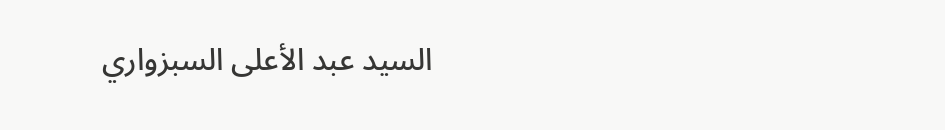السيد عبد الأعلى السبزواري